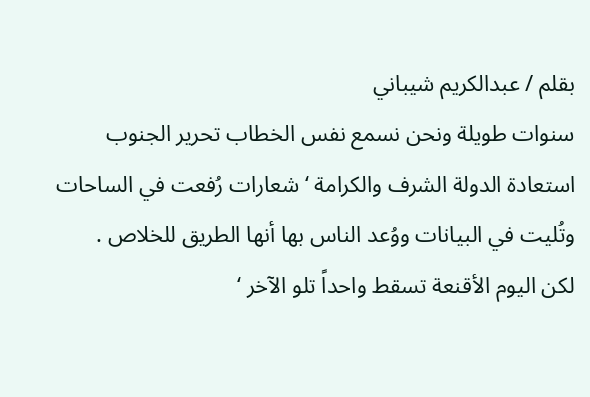بقلم / عبدالكريم شيباني
سنوات طويلة ونحن نسمع نفس الخطاب تحرير الجنوب استعادة الدولة الشرف والكرامة ‘ شعارات رُفعت في الساحات وتُليت في البيانات ووُعد الناس بها أنها الطريق للخلاص .
لكن اليوم الأقنعة تسقط واحداً تلو الآخر ‘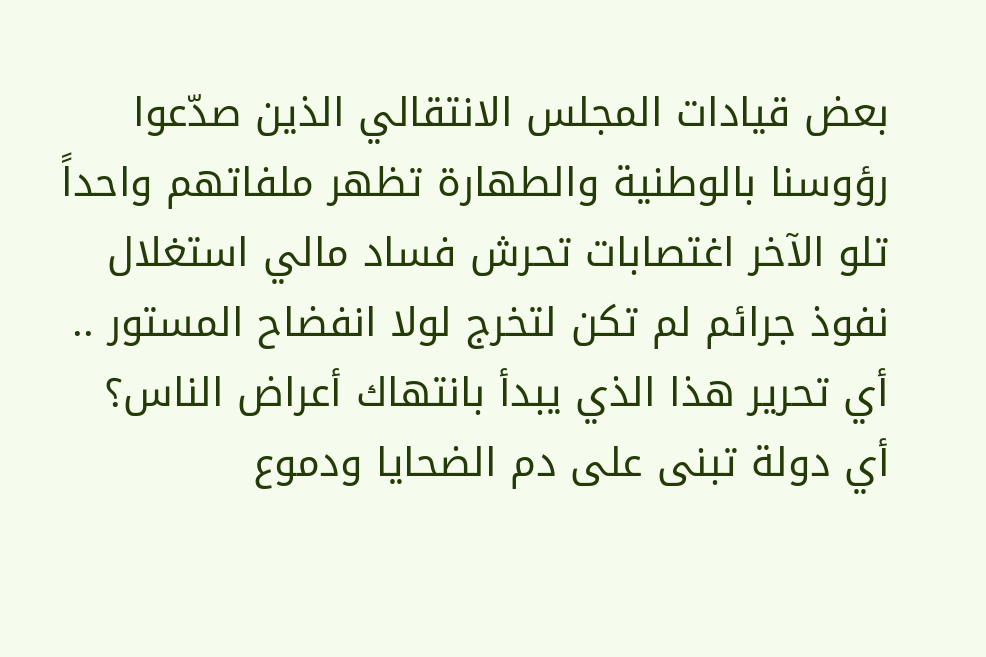بعض قيادات المجلس الانتقالي الذين صدّعوا رؤوسنا بالوطنية والطهارة تظهر ملفاتهم واحداً تلو الآخر اغتصابات تحرش فساد مالي استغلال نفوذ جرائم لم تكن لتخرج لولا انفضاح المستور ..
أي تحرير هذا الذي يبدأ بانتهاك أعراض الناس؟
أي دولة تبنى على دم الضحايا ودموع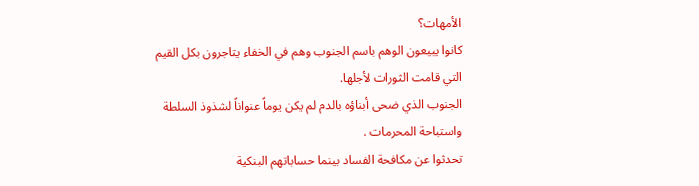الأمهات؟
كانوا يبيعون الوهم باسم الجنوب وهم في الخفاء يتاجرون بكل القيم التي قامت الثورات لأجلها.
الجنوب الذي ضحى أبناؤه بالدم لم يكن يوماً عنواناً لشذوذ السلطة واستباحة المحرمات .
تحدثوا عن مكافحة الفساد بينما حساباتهم البنكية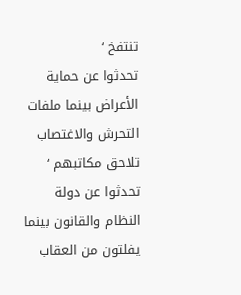تنتفخ ‘
تحدثوا عن حماية الأعراض بينما ملفات التحرش والاغتصاب تلاحق مكاتبهم ‘
تحدثوا عن دولة النظام والقانون بينما يفلتون من العقاب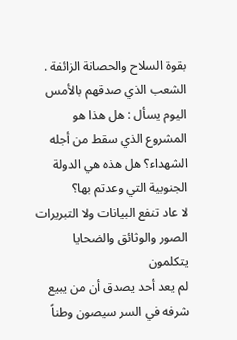بقوة السلاح والحصانة الزائفة .
الشعب الذي صدقهم بالأمس اليوم يسأل : هل هذا هو المشروع الذي سقط من أجله الشهداء؟ هل هذه هي الدولة الجنوبية التي وعدتم بها؟
لا عاد تنفع البيانات ولا التبريرات الصور والوثائق والضحايا يتكلمون
لم يعد أحد يصدق أن من يبيع شرفه في السر سيصون وطناً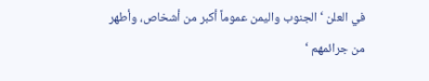في العلن ‘ الجنوب واليمن عموماً أكبر من أشخاص، وأطهر من جرائمهم ‘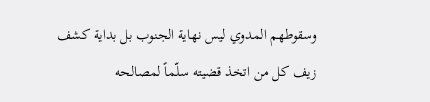وسقوطهم المدوي ليس نهاية الجنوب بل بداية كشف زيف كل من اتخذ قضيته سلّماً لمصالحه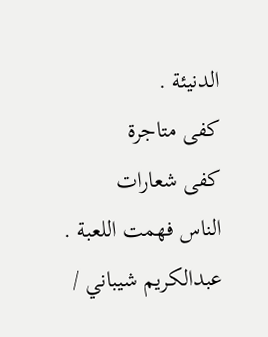الدنيئة .
كفى متاجرة
كفى شعارات
الناس فهمت اللعبة .
عبدالكريم شيباني /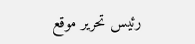رئيس تحرير موقع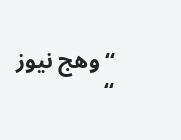“وهج نيوز “